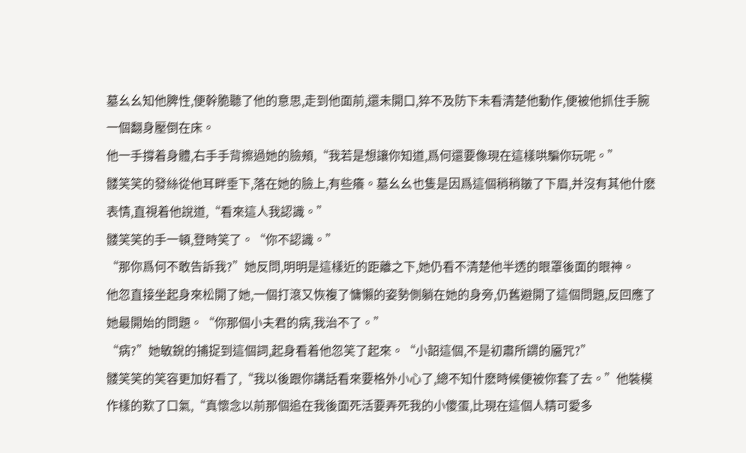墓幺幺知他脾性,便幹脆聽了他的意思,走到他面前,還未開口,猝不及防下未看清楚他動作,便被他抓住手腕一個翻身壓倒在床。
他一手撐着身體,右手手背擦過她的臉頰,“我若是想讓你知道,爲何還要像現在這樣哄騙你玩呢。”
髅笑笑的發絲從他耳畔垂下,落在她的臉上,有些癢。墓幺幺也隻是因爲這個稍稍皺了下眉,并沒有其他什麽表情,直視着他說道,“看來這人我認識。”
髅笑笑的手一頓,登時笑了。“你不認識。”
“那你爲何不敢告訴我?”她反問,明明是這樣近的距離之下,她仍看不清楚他半透的眼罩後面的眼神。
他忽直接坐起身來松開了她,一個打滾又恢複了慵懶的姿勢側躺在她的身旁,仍舊避開了這個問題,反回應了她最開始的問題。“你那個小夫君的病,我治不了。”
“病?”她敏銳的捕捉到這個詞,起身看着他忽笑了起來。“小韶這個,不是初肅所謂的靥咒?”
髅笑笑的笑容更加好看了,“我以後跟你講話看來要格外小心了,總不知什麽時候便被你套了去。”他裝模作樣的歎了口氣,“真懷念以前那個追在我後面死活要弄死我的小傻蛋,比現在這個人精可愛多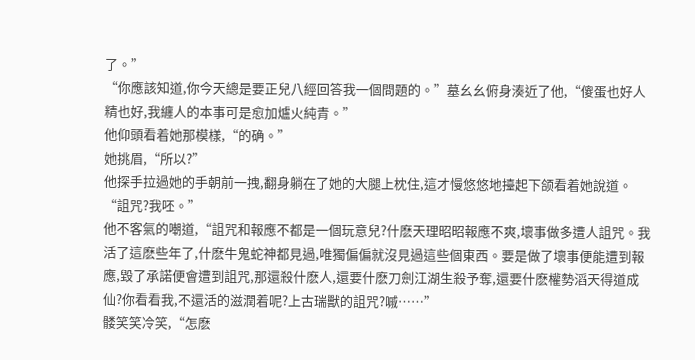了。”
“你應該知道,你今天總是要正兒八經回答我一個問題的。”墓幺幺俯身湊近了他,“傻蛋也好人精也好,我纏人的本事可是愈加爐火純青。”
他仰頭看着她那模樣,“的确。”
她挑眉,“所以?”
他探手拉過她的手朝前一拽,翻身躺在了她的大腿上枕住,這才慢悠悠地擡起下颌看着她說道。“詛咒?我呸。”
他不客氣的嘲道,“詛咒和報應不都是一個玩意兒?什麽天理昭昭報應不爽,壞事做多遭人詛咒。我活了這麽些年了,什麽牛鬼蛇神都見過,唯獨偏偏就沒見過這些個東西。要是做了壞事便能遭到報應,毀了承諾便會遭到詛咒,那還殺什麽人,還要什麽刀劍江湖生殺予奪,還要什麽權勢滔天得道成仙?你看看我,不還活的滋潤着呢?上古瑞獸的詛咒?嘁……”
髅笑笑冷笑,“怎麽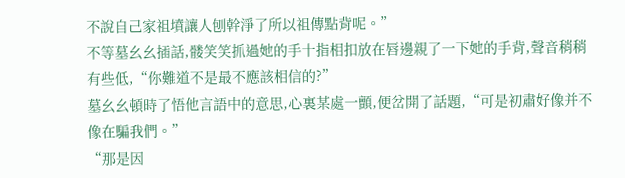不說自己家祖墳讓人刨幹淨了所以祖傳點背呢。”
不等墓幺幺插話,髅笑笑抓過她的手十指相扣放在唇邊親了一下她的手背,聲音稍稍有些低,“你難道不是最不應該相信的?”
墓幺幺頓時了悟他言語中的意思,心裏某處一顫,便岔開了話題,“可是初肅好像并不像在騙我們。”
“那是因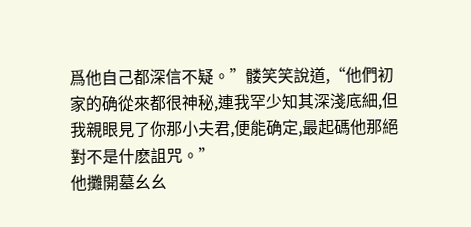爲他自己都深信不疑。”髅笑笑說道,“他們初家的确從來都很神秘,連我罕少知其深淺底細,但我親眼見了你那小夫君,便能确定,最起碼他那絕對不是什麽詛咒。”
他攤開墓幺幺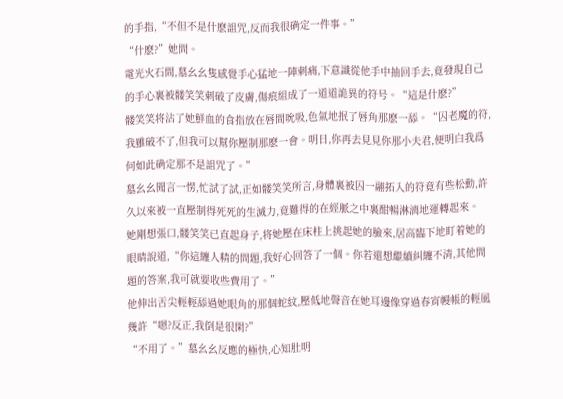的手指,“不但不是什麽詛咒,反而我很确定一件事。”
“什麽?”她問。
電光火石間,墓幺幺隻感覺手心猛地一陣刺痛,下意識從他手中抽回手去,竟發現自己的手心裏被髅笑笑刺破了皮膚,傷痕組成了一道道詭異的符号。“這是什麽?”
髅笑笑将沾了她鮮血的食指放在唇間吮吸,色氣地抿了唇角那麽一舔。“囚老魔的符,我雖破不了,但我可以幫你壓制那麽一會。明日,你再去見見你那小夫君,便明白我爲何如此确定那不是詛咒了。”
墓幺幺聞言一愣,忙試了試,正如髅笑笑所言,身體裏被囚一翮拓入的符竟有些松動,許久以來被一直壓制得死死的生滅力,竟難得的在經脈之中裏酣暢淋漓地運轉起來。
她剛想張口,髅笑笑已直起身子,将她壓在床柱上挑起她的臉來,居高臨下地盯着她的眼睛說道,“你這纏人精的問題,我好心回答了一個。你若還想繼續糾纏不清,其他問題的答案,我可就要收些費用了。”
他伸出舌尖輕輕舔過她眼角的那個蛇紋,壓低地聲音在她耳邊像穿過春宵幔帳的輕風幾許“嗯?反正,我倒是很閑?”
“不用了。”墓幺幺反應的極快,心知肚明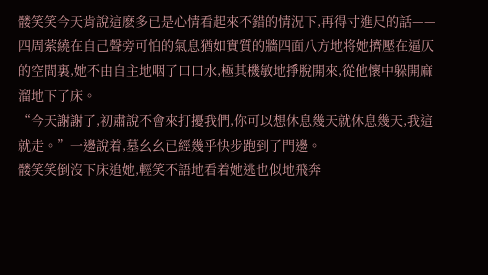髅笑笑今天肯說這麽多已是心情看起來不錯的情況下,再得寸進尺的話——四周萦繞在自己聲旁可怕的氣息猶如實質的牆四面八方地将她擠壓在逼仄的空間裏,她不由自主地咽了口口水,極其機敏地掙脫開來,從他懷中躲開麻溜地下了床。
“今天謝謝了,初肅說不會來打擾我們,你可以想休息幾天就休息幾天,我這就走。”一邊說着,墓幺幺已經幾乎快步跑到了門邊。
髅笑笑倒沒下床追她,輕笑不語地看着她逃也似地飛奔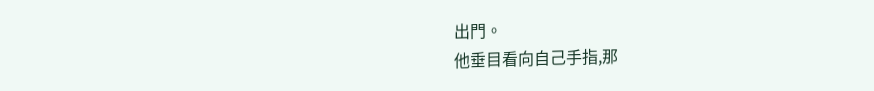出門。
他垂目看向自己手指,那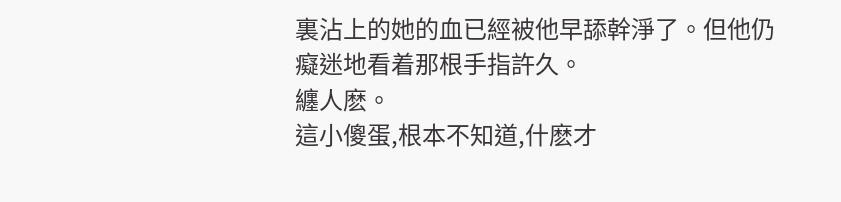裏沾上的她的血已經被他早舔幹淨了。但他仍癡迷地看着那根手指許久。
纏人麽。
這小傻蛋,根本不知道,什麽才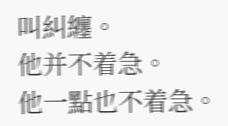叫糾纏。
他并不着急。
他一點也不着急。